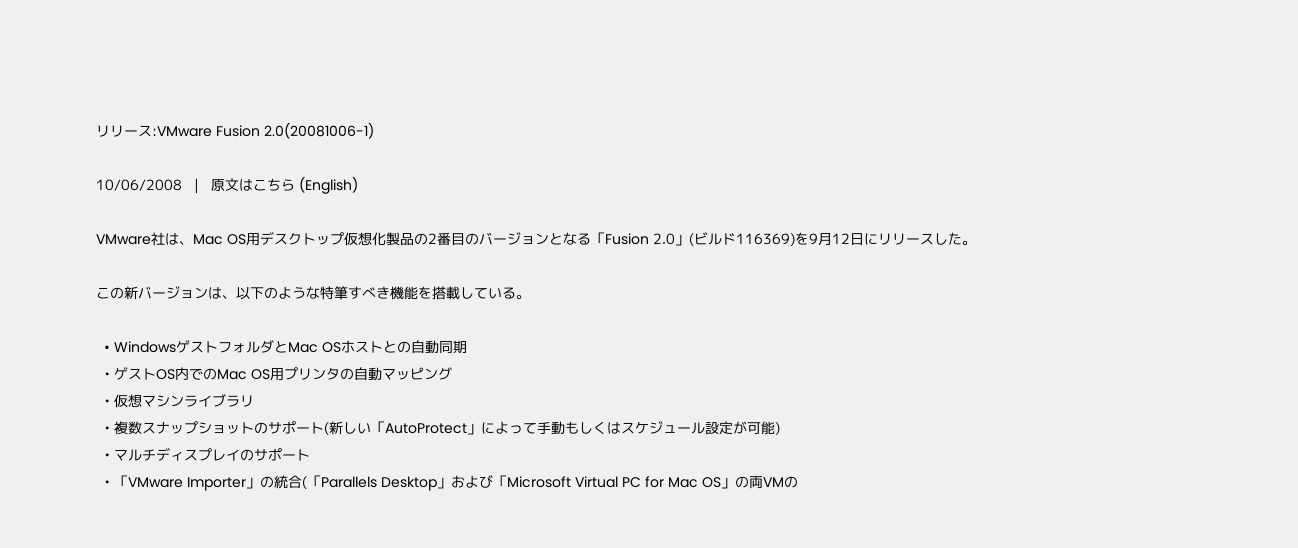リリース:VMware Fusion 2.0(20081006-1)

10/06/2008   |   原文はこちら (English)

VMware社は、Mac OS用デスクトップ仮想化製品の2番目のバージョンとなる「Fusion 2.0」(ビルド116369)を9月12日にリリースした。

この新バージョンは、以下のような特筆すべき機能を搭載している。

  • WindowsゲストフォルダとMac OSホストとの自動同期
  • ゲストOS内でのMac OS用プリンタの自動マッピング
  • 仮想マシンライブラリ
  • 複数スナップショットのサポート(新しい「AutoProtect」によって手動もしくはスケジュール設定が可能)
  • マルチディスプレイのサポート
  • 「VMware Importer」の統合(「Parallels Desktop」および「Microsoft Virtual PC for Mac OS」の両VMの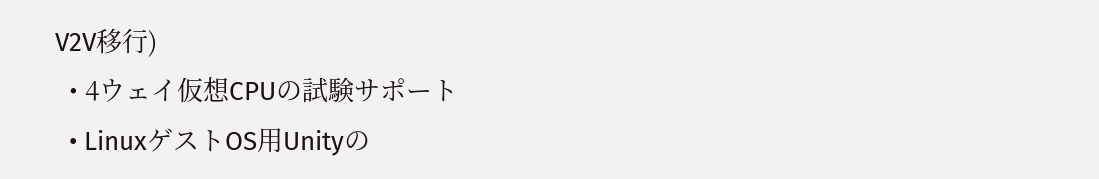V2V移行)
  • 4ウェイ仮想CPUの試験サポート
  • LinuxゲストOS用Unityの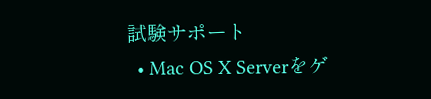試験サポート
  • Mac OS X Serverをゲ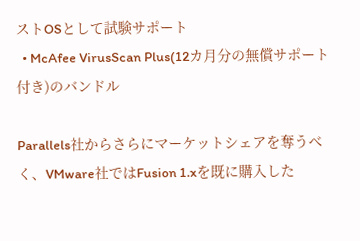ストOSとして試験サポート
  • McAfee VirusScan Plus(12カ月分の無償サポート付き)のバンドル

Parallels社からさらにマーケットシェアを奪うべく、VMware社ではFusion 1.xを既に購入した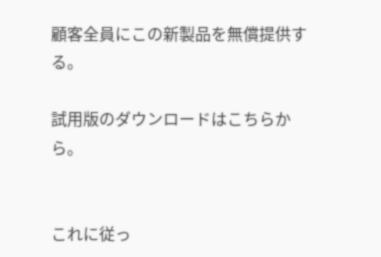顧客全員にこの新製品を無償提供する。

試用版のダウンロードはこちらから。


これに従っ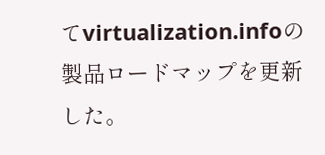てvirtualization.infoの製品ロードマップを更新した。